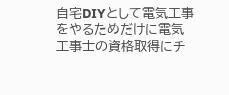自宅DIYとして電気工事をやるためだけに電気工事士の資格取得にチ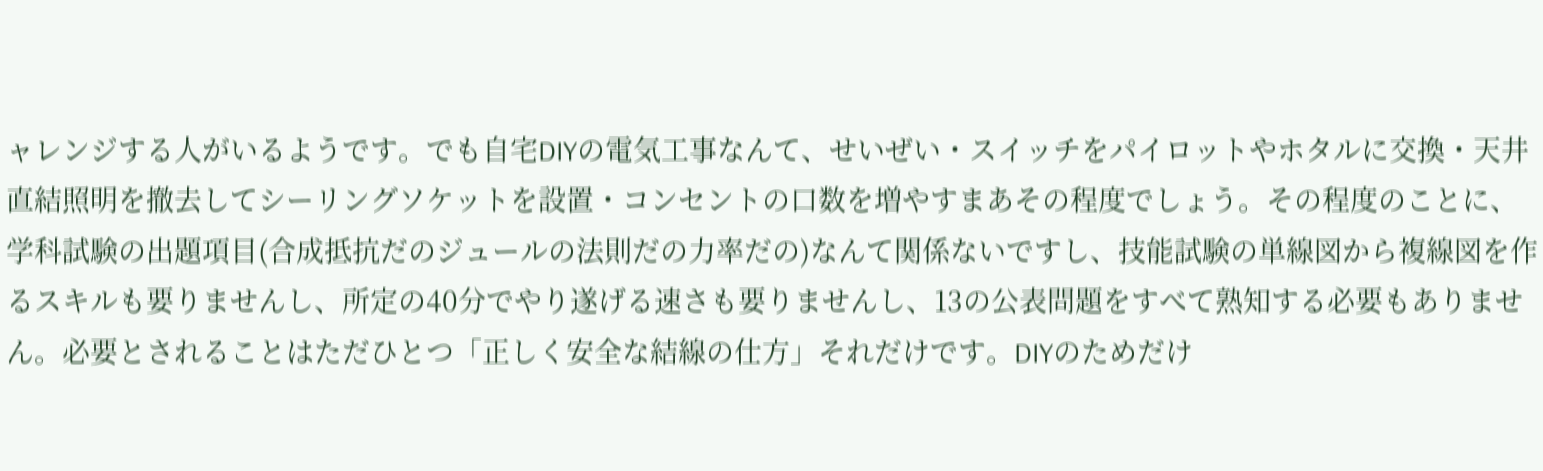ャレンジする人がいるようです。でも自宅DIYの電気工事なんて、せいぜい・スイッチをパイロットやホタルに交換・天井直結照明を撤去してシーリングソケットを設置・コンセントの口数を増やすまあその程度でしょう。その程度のことに、学科試験の出題項目(合成抵抗だのジュールの法則だの力率だの)なんて関係ないですし、技能試験の単線図から複線図を作るスキルも要りませんし、所定の40分でやり遂げる速さも要りませんし、13の公表問題をすべて熟知する必要もありません。必要とされることはただひとつ「正しく安全な結線の仕方」それだけです。DIYのためだけ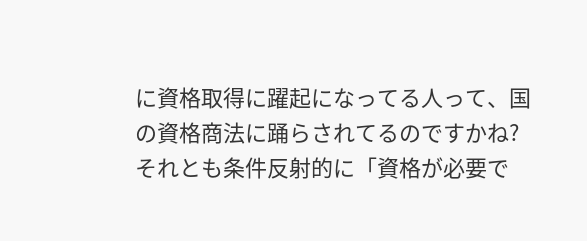に資格取得に躍起になってる人って、国の資格商法に踊らされてるのですかね?それとも条件反射的に「資格が必要で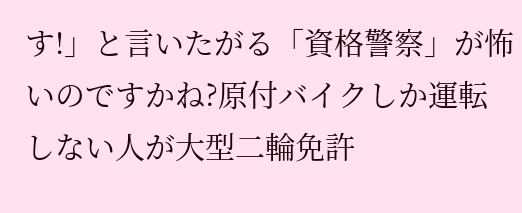す!」と言いたがる「資格警察」が怖いのですかね?原付バイクしか運転しない人が大型二輪免許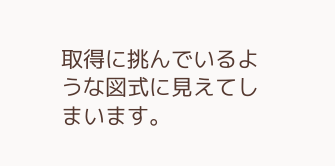取得に挑んでいるような図式に見えてしまいます。